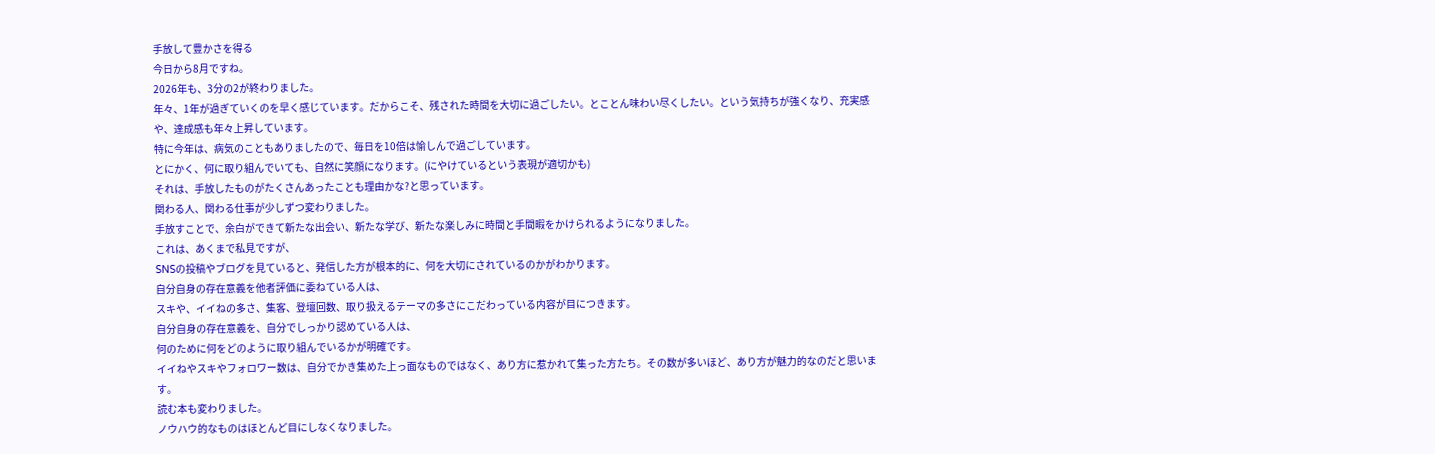手放して豊かさを得る
今日から8月ですね。
2026年も、3分の2が終わりました。
年々、1年が過ぎていくのを早く感じています。だからこそ、残された時間を大切に過ごしたい。とことん味わい尽くしたい。という気持ちが強くなり、充実感や、達成感も年々上昇しています。
特に今年は、病気のこともありましたので、毎日を10倍は愉しんで過ごしています。
とにかく、何に取り組んでいても、自然に笑顔になります。(にやけているという表現が適切かも)
それは、手放したものがたくさんあったことも理由かな?と思っています。
関わる人、関わる仕事が少しずつ変わりました。
手放すことで、余白ができて新たな出会い、新たな学び、新たな楽しみに時間と手間暇をかけられるようになりました。
これは、あくまで私見ですが、
SNSの投稿やブログを見ていると、発信した方が根本的に、何を大切にされているのかがわかります。
自分自身の存在意義を他者評価に委ねている人は、
スキや、イイねの多さ、集客、登壇回数、取り扱えるテーマの多さにこだわっている内容が目につきます。
自分自身の存在意義を、自分でしっかり認めている人は、
何のために何をどのように取り組んでいるかが明確です。
イイねやスキやフォロワー数は、自分でかき集めた上っ面なものではなく、あり方に惹かれて集った方たち。その数が多いほど、あり方が魅力的なのだと思います。
読む本も変わりました。
ノウハウ的なものはほとんど目にしなくなりました。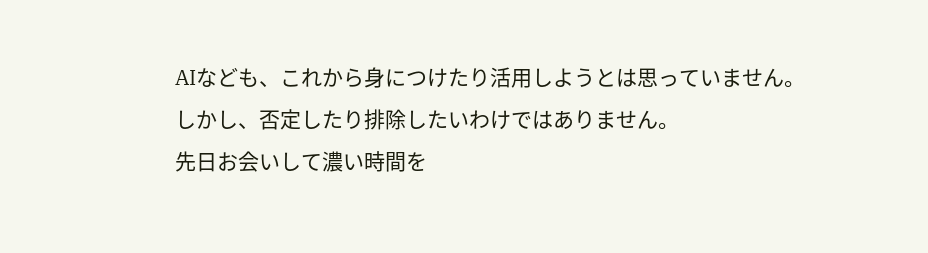AIなども、これから身につけたり活用しようとは思っていません。
しかし、否定したり排除したいわけではありません。
先日お会いして濃い時間を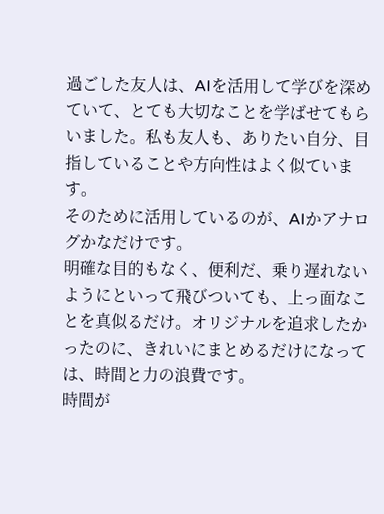過ごした友人は、AIを活用して学びを深めていて、とても大切なことを学ばせてもらいました。私も友人も、ありたい自分、目指していることや方向性はよく似ています。
そのために活用しているのが、AIかアナログかなだけです。
明確な目的もなく、便利だ、乗り遅れないようにといって飛びついても、上っ面なことを真似るだけ。オリジナルを追求したかったのに、きれいにまとめるだけになっては、時間と力の浪費です。
時間が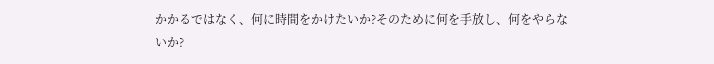かかるではなく、何に時間をかけたいか?そのために何を手放し、何をやらないか?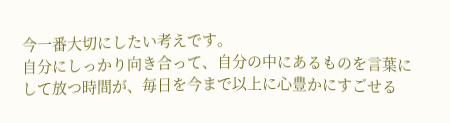今一番大切にしたい考えです。
自分にしっかり向き合って、自分の中にあるものを言葉にして放つ時間が、毎日を今まで以上に心豊かにすごせる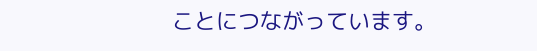ことにつながっています。